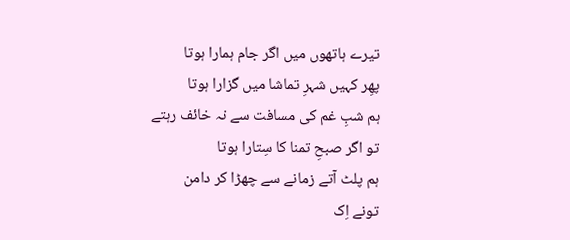تیرے ہاتھوں میں اگر جام ہمارا ہوتا
پھِر کہیں شہرِ تماشا میں گزارا ہوتا
ہم شبِ غم کی مسافت سے نہ خائف رہتے
تو اگر صبحِ تمنا کا سِتارا ہوتا
ہم پلٹ آتے زمانے سے چھڑا کر دامن
تونے اِک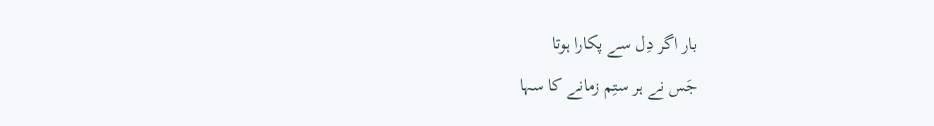بار اگر دِل سے پکارا ہوتا
جَس نے ہر ستِم زمانے کا سہا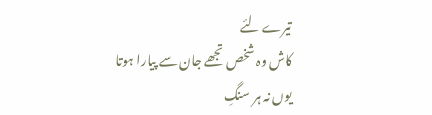تیرے لئے
کاش وہ شخص تجھے جان سے پیارا ہوتا
یوں نہ ہر سنگِ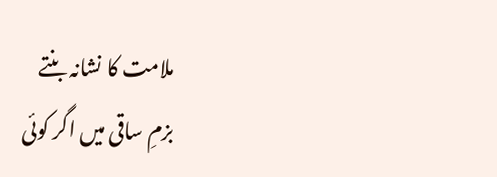ملامت کا نشانہ بنتے
بزمِ ساقی میں اگر کوئی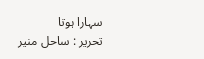سہارا ہوتا
تحریر : ساحل منیر